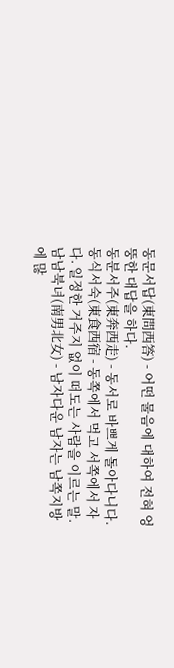동문서답(東問西答) - 어떤 물음에 대하여 전혀 엉뚱한 대답을 하다.
동분서주(東奔西走) - 동서로 바쁘게 돌아다니다.
동식서숙(東食西宿 - 동쪽에서 먹고 서쪽에서 자다. 일정한 거주지 없이 떠도는 사람을 이르는 말.
남남북녀(南男北女) - 남자다운 남자는 남쪽지방에 많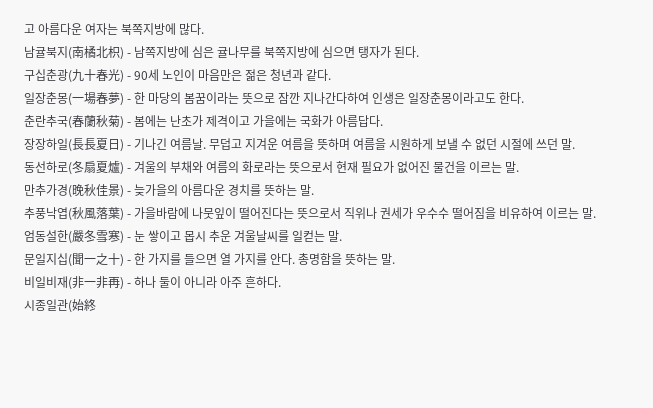고 아름다운 여자는 북쪽지방에 많다.
남귤북지(南橘北枳) - 남쪽지방에 심은 귤나무를 북쪽지방에 심으면 탱자가 된다.
구십춘광(九十春光) - 90세 노인이 마음만은 젊은 청년과 같다.
일장춘몽(一場春夢) - 한 마당의 봄꿈이라는 뜻으로 잠깐 지나간다하여 인생은 일장춘몽이라고도 한다.
춘란추국(春蘭秋菊) - 봄에는 난초가 제격이고 가을에는 국화가 아름답다.
장장하일(長長夏日) - 기나긴 여름날. 무덥고 지겨운 여름을 뜻하며 여름을 시원하게 보낼 수 없던 시절에 쓰던 말.
동선하로(冬扇夏爐) - 겨울의 부채와 여름의 화로라는 뜻으로서 현재 필요가 없어진 물건을 이르는 말.
만추가경(晩秋佳景) - 늦가을의 아름다운 경치를 뜻하는 말.
추풍낙엽(秋風落葉) - 가을바람에 나뭇잎이 떨어진다는 뜻으로서 직위나 권세가 우수수 떨어짐을 비유하여 이르는 말.
엄동설한(嚴冬雪寒) - 눈 쌓이고 몹시 추운 겨울날씨를 일컫는 말.
문일지십(聞一之十) - 한 가지를 들으면 열 가지를 안다. 총명함을 뜻하는 말.
비일비재(非一非再) - 하나 둘이 아니라 아주 흔하다.
시종일관(始終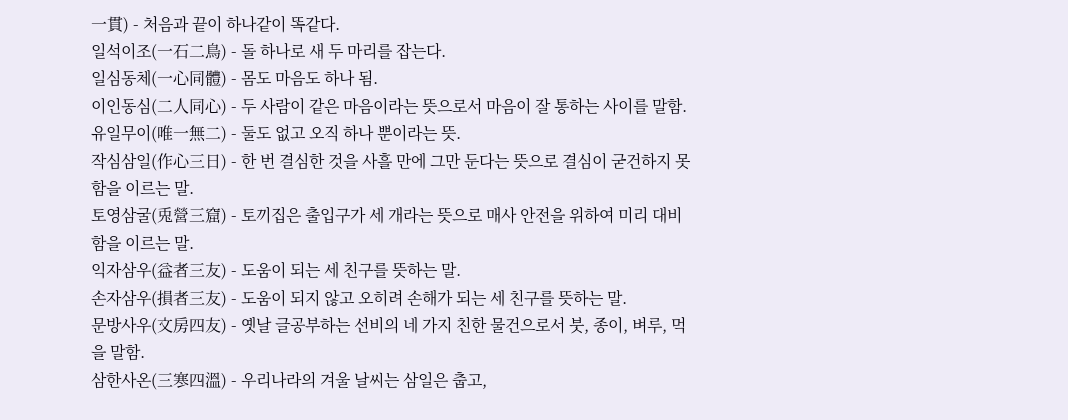一貫) - 처음과 끝이 하나같이 똑같다.
일석이조(一石二鳥) - 돌 하나로 새 두 마리를 잡는다.
일심동체(一心同體) - 몸도 마음도 하나 됨.
이인동심(二人同心) - 두 사람이 같은 마음이라는 뜻으로서 마음이 잘 통하는 사이를 말함.
유일무이(唯一無二) - 둘도 없고 오직 하나 뿐이라는 뜻.
작심삼일(作心三日) - 한 번 결심한 것을 사흘 만에 그만 둔다는 뜻으로 결심이 굳건하지 못함을 이르는 말.
토영삼굴(兎營三窟) - 토끼집은 출입구가 세 개라는 뜻으로 매사 안전을 위하여 미리 대비함을 이르는 말.
익자삼우(益者三友) - 도움이 되는 세 친구를 뜻하는 말.
손자삼우(損者三友) - 도움이 되지 않고 오히려 손해가 되는 세 친구를 뜻하는 말.
문방사우(文房四友) - 옛날 글공부하는 선비의 네 가지 친한 물건으로서 붓, 종이, 벼루, 먹을 말함.
삼한사온(三寒四溫) - 우리나라의 겨울 날씨는 삼일은 춥고,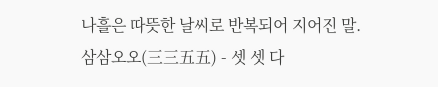나흘은 따뜻한 날씨로 반복되어 지어진 말.
삼삼오오(三三五五) - 셋 셋 다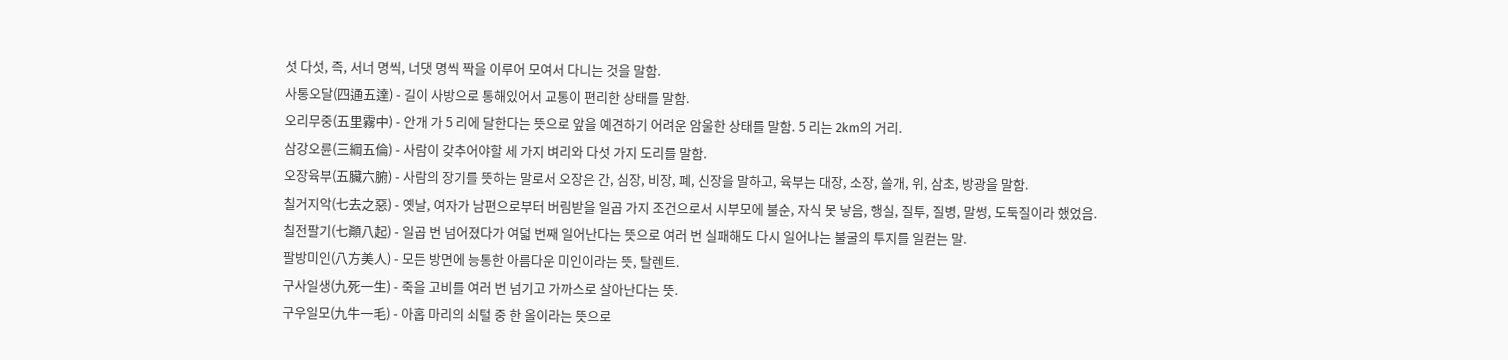섯 다섯, 즉, 서너 명씩, 너댓 명씩 짝을 이루어 모여서 다니는 것을 말함.
사통오달(四通五達) - 길이 사방으로 통해있어서 교통이 편리한 상태를 말함.
오리무중(五里霧中) - 안개 가 5 리에 달한다는 뜻으로 앞을 예견하기 어려운 암울한 상태를 말함. 5 리는 2km의 거리.
삼강오륜(三綱五倫) - 사람이 갖추어야할 세 가지 벼리와 다섯 가지 도리를 말함.
오장육부(五臟六腑) - 사람의 장기를 뜻하는 말로서 오장은 간, 심장, 비장, 폐, 신장을 말하고, 육부는 대장, 소장, 쓸개, 위, 삼초, 방광을 말함.
칠거지악(七去之惡) - 옛날, 여자가 남편으로부터 버림받을 일곱 가지 조건으로서 시부모에 불순, 자식 못 낳음, 행실, 질투, 질병, 말썽, 도둑질이라 했었음.
칠전팔기(七顚八起) - 일곱 번 넘어졌다가 여덟 번째 일어난다는 뜻으로 여러 번 실패해도 다시 일어나는 불굴의 투지를 일컫는 말.
팔방미인(八方美人) - 모든 방면에 능통한 아름다운 미인이라는 뜻, 탈렌트.
구사일생(九死一生) - 죽을 고비를 여러 번 넘기고 가까스로 살아난다는 뜻.
구우일모(九牛一毛) - 아홉 마리의 쇠털 중 한 올이라는 뜻으로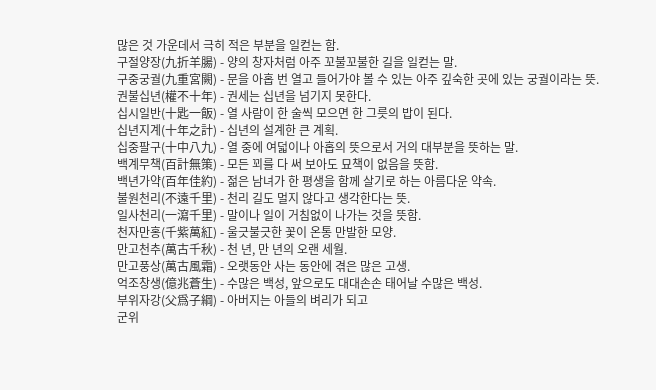많은 것 가운데서 극히 적은 부분을 일컫는 함.
구절양장(九折羊腸) - 양의 창자처럼 아주 꼬불꼬불한 길을 일컫는 말.
구중궁궐(九重宮闕) - 문을 아홉 번 열고 들어가야 볼 수 있는 아주 깊숙한 곳에 있는 궁궐이라는 뜻.
권불십년(權不十年) - 권세는 십년을 넘기지 못한다.
십시일반(十匙一飯) - 열 사람이 한 술씩 모으면 한 그릇의 밥이 된다.
십년지계(十年之計) - 십년의 설계한 큰 계획.
십중팔구(十中八九) - 열 중에 여덟이나 아홉의 뜻으로서 거의 대부분을 뜻하는 말.
백계무책(百計無策) - 모든 꾀를 다 써 보아도 묘책이 없음을 뜻함.
백년가약(百年佳約) - 젊은 남녀가 한 평생을 함께 살기로 하는 아름다운 약속.
불원천리(不遠千里) - 천리 길도 멀지 않다고 생각한다는 뜻.
일사천리(一瀉千里) - 말이나 일이 거침없이 나가는 것을 뜻함.
천자만홍(千紫萬紅) - 울긋불긋한 꽃이 온통 만발한 모양.
만고천추(萬古千秋) - 천 년, 만 년의 오랜 세월.
만고풍상(萬古風霜) - 오랫동안 사는 동안에 겪은 많은 고생.
억조창생(億兆蒼生) - 수많은 백성, 앞으로도 대대손손 태어날 수많은 백성.
부위자강(父爲子綱) - 아버지는 아들의 벼리가 되고
군위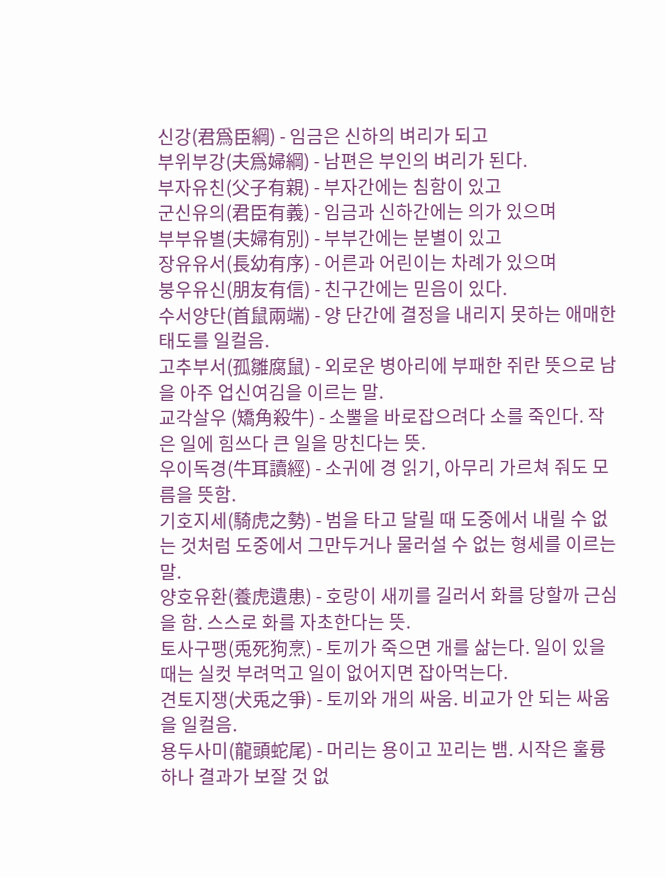신강(君爲臣綱) - 임금은 신하의 벼리가 되고
부위부강(夫爲婦綱) - 남편은 부인의 벼리가 된다.
부자유친(父子有親) - 부자간에는 침함이 있고
군신유의(君臣有義) - 임금과 신하간에는 의가 있으며
부부유별(夫婦有別) - 부부간에는 분별이 있고
장유유서(長幼有序) - 어른과 어린이는 차례가 있으며
붕우유신(朋友有信) - 친구간에는 믿음이 있다.
수서양단(首鼠兩端) - 양 단간에 결정을 내리지 못하는 애매한 태도를 일컬음.
고추부서(孤雛腐鼠) - 외로운 병아리에 부패한 쥐란 뜻으로 남을 아주 업신여김을 이르는 말.
교각살우 (矯角殺牛) - 소뿔을 바로잡으려다 소를 죽인다. 작은 일에 힘쓰다 큰 일을 망친다는 뜻.
우이독경(牛耳讀經) - 소귀에 경 읽기, 아무리 가르쳐 줘도 모름을 뜻함.
기호지세(騎虎之勢) - 범을 타고 달릴 때 도중에서 내릴 수 없는 것처럼 도중에서 그만두거나 물러설 수 없는 형세를 이르는 말.
양호유환(養虎遺患) - 호랑이 새끼를 길러서 화를 당할까 근심을 함. 스스로 화를 자초한다는 뜻.
토사구팽(兎死狗烹) - 토끼가 죽으면 개를 삶는다. 일이 있을 때는 실컷 부려먹고 일이 없어지면 잡아먹는다.
견토지쟁(犬兎之爭) - 토끼와 개의 싸움. 비교가 안 되는 싸움을 일컬음.
용두사미(龍頭蛇尾) - 머리는 용이고 꼬리는 뱀. 시작은 훌륭하나 결과가 보잘 것 없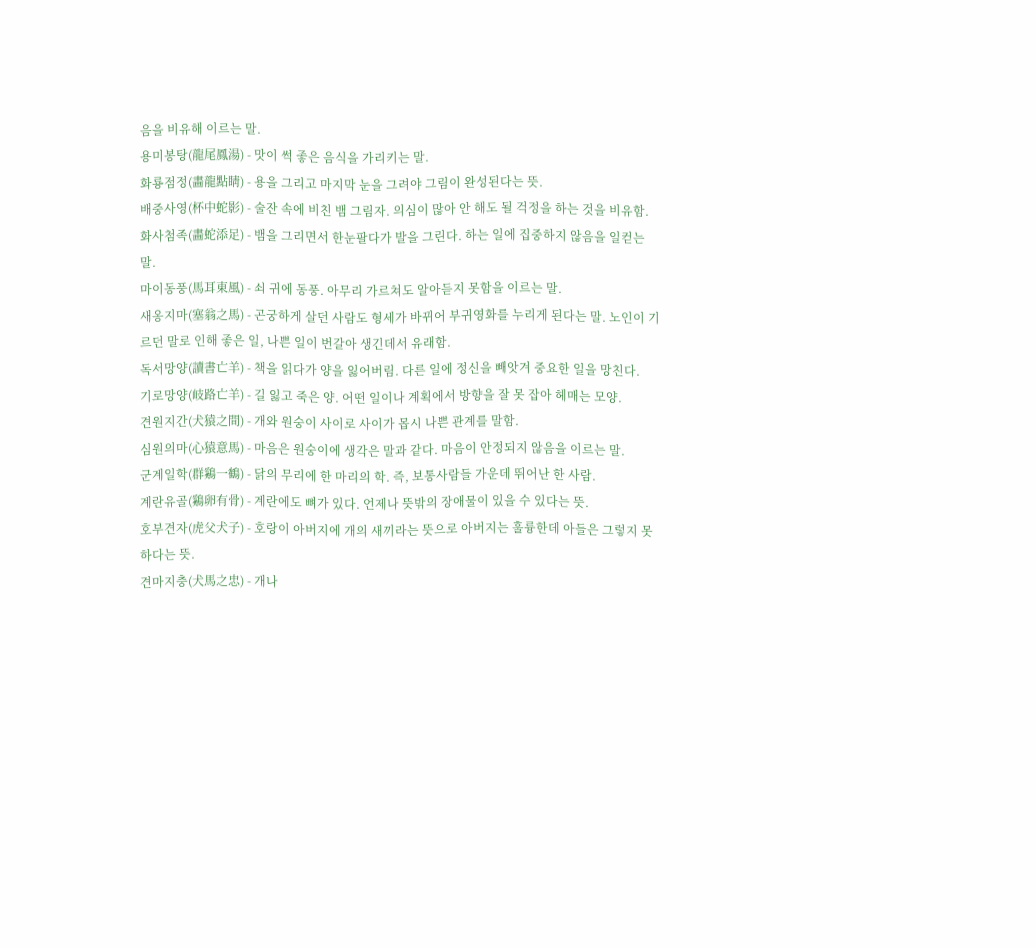음을 비유해 이르는 말.
용미봉탕(龍尾鳳湯) - 맛이 썩 좋은 음식을 가리키는 말.
화룡점정(畵龍點睛) - 용을 그리고 마지막 눈을 그려야 그림이 완성된다는 뜻.
배중사영(杯中蛇影) - 술잔 속에 비친 뱀 그림자. 의심이 많아 안 해도 될 걱정을 하는 것을 비유함.
화사첨족(畵蛇添足) - 뱀을 그리면서 한눈팔다가 발을 그린다. 하는 일에 집중하지 않음을 일컫는 말.
마이동풍(馬耳東風) - 쇠 귀에 동풍. 아무리 가르쳐도 알아듣지 못함을 이르는 말.
새옹지마(塞翁之馬) - 곤궁하게 살던 사람도 형세가 바뀌어 부귀영화를 누리게 된다는 말. 노인이 기르던 말로 인해 좋은 일, 나쁜 일이 번갈아 생긴데서 유래함.
독서망양(讀書亡羊) - 책을 읽다가 양을 잃어버림. 다른 일에 정신을 빼앗겨 중요한 일을 망친다.
기로망양(岐路亡羊) - 길 잃고 죽은 양. 어떤 일이나 계획에서 방향을 잘 못 잡아 헤매는 모양.
견원지간(犬猿之間) - 개와 원숭이 사이로 사이가 몹시 나쁜 관계를 말함.
심원의마(心猿意馬) - 마음은 원숭이에 생각은 말과 같다. 마음이 안정되지 않음을 이르는 말.
군계일학(群鷄一鶴) - 닭의 무리에 한 마리의 학. 즉, 보통사람들 가운데 뛰어난 한 사람.
계란유골(鷄卵有骨) - 계란에도 뼈가 있다. 언제나 뜻밖의 장애물이 있을 수 있다는 뜻.
호부견자(虎父犬子) - 호랑이 아버지에 개의 새끼라는 뜻으로 아버지는 훌륭한데 아들은 그렇지 못하다는 뜻.
견마지충(犬馬之忠) - 개나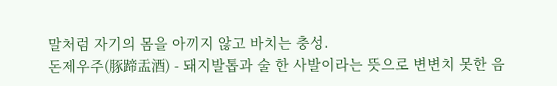말처럼 자기의 몸을 아끼지 않고 바치는 충성.
돈제우주(豚蹄盂酒) - 돼지발톱과 술 한 사발이라는 뜻으로 변변치 못한 음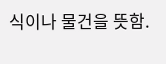식이나 물건을 뜻함.